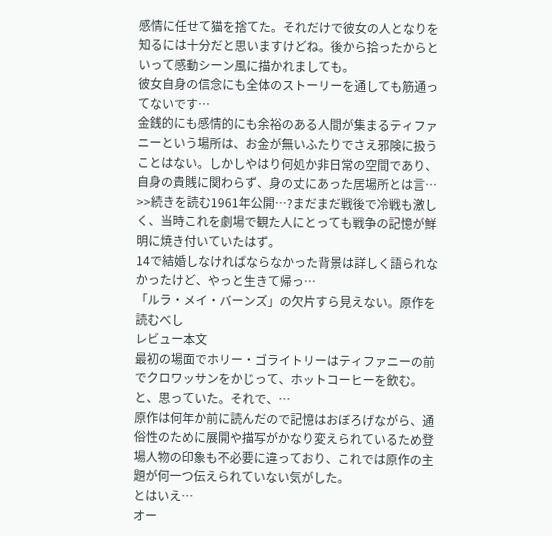感情に任せて猫を捨てた。それだけで彼女の人となりを知るには十分だと思いますけどね。後から拾ったからといって感動シーン風に描かれましても。
彼女自身の信念にも全体のストーリーを通しても筋通ってないです…
金銭的にも感情的にも余裕のある人間が集まるティファニーという場所は、お金が無いふたりでさえ邪険に扱うことはない。しかしやはり何処か非日常の空間であり、自身の貴賎に関わらず、身の丈にあった居場所とは言…
>>続きを読む1961年公開…?まだまだ戦後で冷戦も激しく、当時これを劇場で観た人にとっても戦争の記憶が鮮明に焼き付いていたはず。
14で結婚しなければならなかった背景は詳しく語られなかったけど、やっと生きて帰っ…
「ルラ・メイ・バーンズ」の欠片すら見えない。原作を読むべし
レビュー本文
最初の場面でホリー・ゴライトリーはティファニーの前でクロワッサンをかじって、ホットコーヒーを飲む。
と、思っていた。それで、…
原作は何年か前に読んだので記憶はおぼろげながら、通俗性のために展開や描写がかなり変えられているため登場人物の印象も不必要に違っており、これでは原作の主題が何一つ伝えられていない気がした。
とはいえ…
オー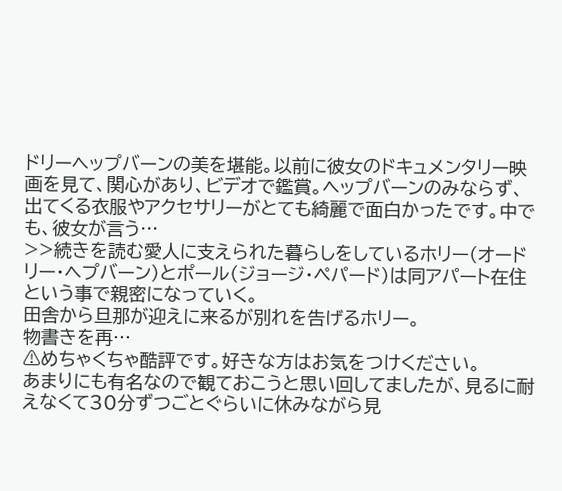ドリーヘップバーンの美を堪能。以前に彼女のドキュメンタリー映画を見て、関心があり、ビデオで鑑賞。ヘップバーンのみならず、出てくる衣服やアクセサリーがとても綺麗で面白かったです。中でも、彼女が言う…
>>続きを読む愛人に支えられた暮らしをしているホリー(オードリー・ヘプバーン)とポール(ジョージ・ペパード)は同アパート在住という事で親密になっていく。
田舎から旦那が迎えに来るが別れを告げるホリー。
物書きを再…
⚠めちゃくちゃ酷評です。好きな方はお気をつけください。
あまりにも有名なので観ておこうと思い回してましたが、見るに耐えなくて30分ずつごとぐらいに休みながら見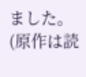ました。
(原作は読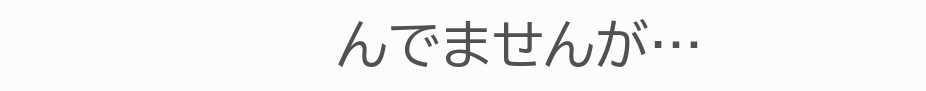んでませんが…